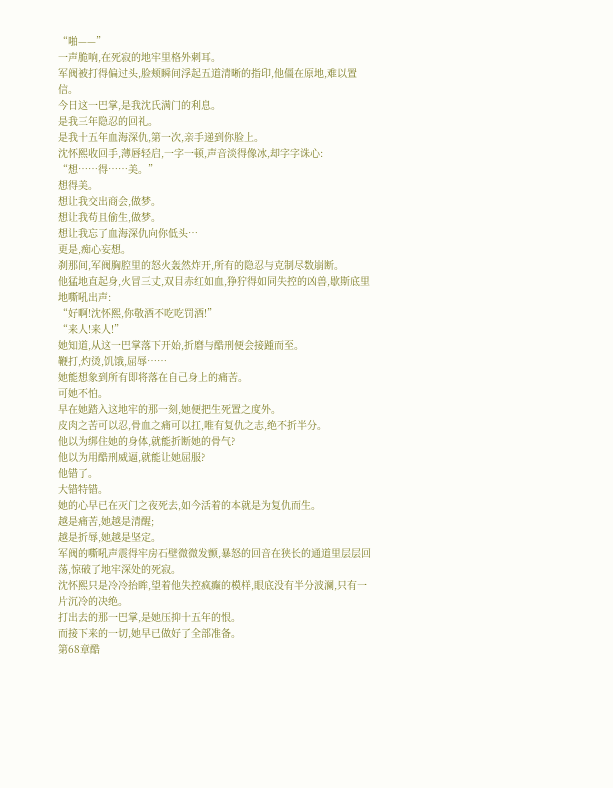“啪——”
一声脆响,在死寂的地牢里格外刺耳。
军阀被打得偏过头,脸颊瞬间浮起五道清晰的指印,他僵在原地,难以置信。
今日这一巴掌,是我沈氏满门的利息。
是我三年隐忍的回礼。
是我十五年血海深仇,第一次,亲手递到你脸上。
沈怀熙收回手,薄唇轻启,一字一顿,声音淡得像冰,却字字诛心:
“想……得……美。”
想得美。
想让我交出商会,做梦。
想让我苟且偷生,做梦。
想让我忘了血海深仇向你低头…
更是,痴心妄想。
刹那间,军阀胸腔里的怒火轰然炸开,所有的隐忍与克制尽数崩断。
他猛地直起身,火冒三丈,双目赤红如血,狰狞得如同失控的凶兽,歇斯底里地嘶吼出声:
“好啊!沈怀熙,你敬酒不吃吃罚酒!”
“来人!来人!”
她知道,从这一巴掌落下开始,折磨与酷刑便会接踵而至。
鞭打,灼烫,饥饿,屈辱……
她能想象到所有即将落在自己身上的痛苦。
可她不怕。
早在她踏入这地牢的那一刻,她便把生死置之度外。
皮肉之苦可以忍,骨血之痛可以扛,唯有复仇之志,绝不折半分。
他以为绑住她的身体,就能折断她的骨气?
他以为用酷刑威逼,就能让她屈服?
他错了。
大错特错。
她的心早已在灭门之夜死去,如今活着的本就是为复仇而生。
越是痛苦,她越是清醒;
越是折辱,她越是坚定。
军阀的嘶吼声震得牢房石壁微微发颤,暴怒的回音在狭长的通道里层层回荡,惊破了地牢深处的死寂。
沈怀熙只是冷冷抬眸,望着他失控疯癫的模样,眼底没有半分波澜,只有一片沉冷的决绝。
打出去的那一巴掌,是她压抑十五年的恨。
而接下来的一切,她早已做好了全部准备。
第68章酷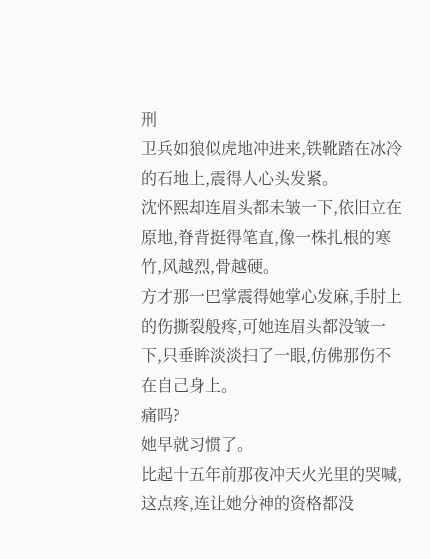刑
卫兵如狼似虎地冲进来,铁靴踏在冰冷的石地上,震得人心头发紧。
沈怀熙却连眉头都未皱一下,依旧立在原地,脊背挺得笔直,像一株扎根的寒竹,风越烈,骨越硬。
方才那一巴掌震得她掌心发麻,手肘上的伤撕裂般疼,可她连眉头都没皱一下,只垂眸淡淡扫了一眼,仿佛那伤不在自己身上。
痛吗?
她早就习惯了。
比起十五年前那夜冲天火光里的哭喊,这点疼,连让她分神的资格都没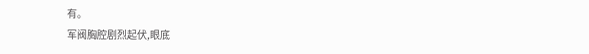有。
军阀胸腔剧烈起伏,眼底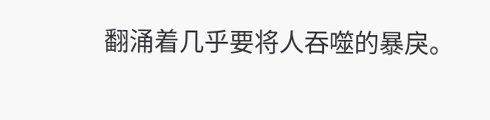翻涌着几乎要将人吞噬的暴戾。